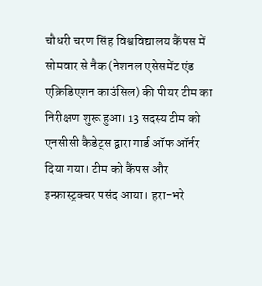चौधरी चरण सिंह विश्वविद्यालय कैंपस में सोमवार से नैक (नेशनल एसेसमेंट एंड एक्रिडिएशन काउंसिल) की पीयर टीम का निरीक्षण शुरू हुआ। 13 सदस्य टीम को एनसीसी कैडेट्स द्वारा गार्ड ऑफ ऑर्नर दिया गया। टीम को कैंपस और इन्फ्रास्ट्रक्चर पसंद आया। हरा-भरे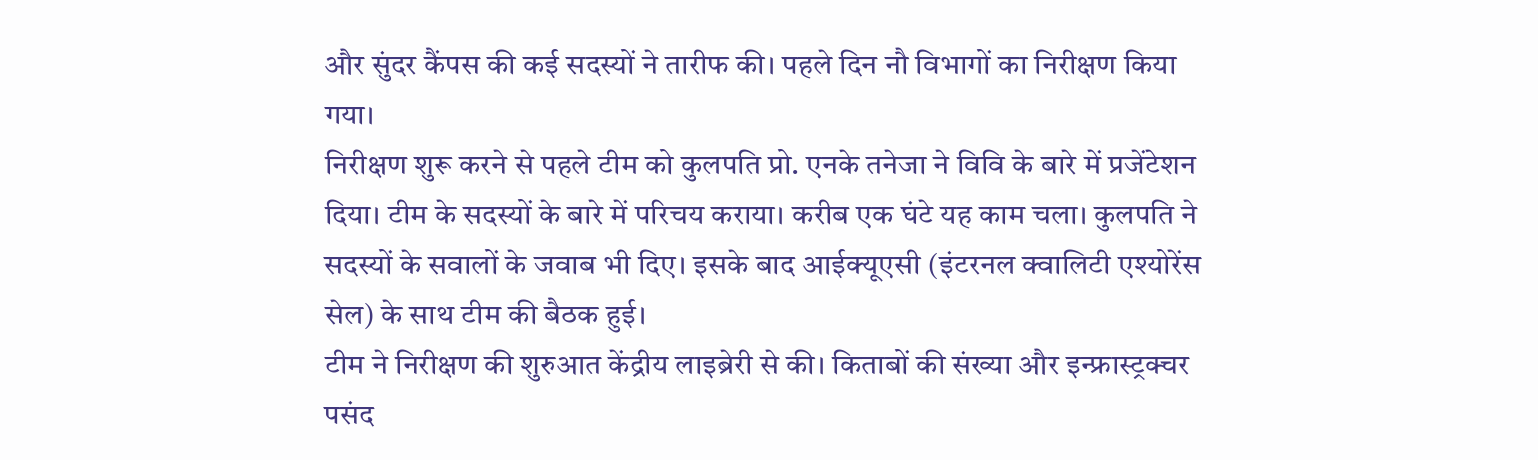और सुंदर कैंपस की कई सदस्यों ने तारीफ की। पहले दिन नौ विभागों का निरीक्षण किया गया।
निरीक्षण शुरू करने से पहले टीम को कुलपति प्रो. एनके तनेजा ने विवि के बारे में प्रजेंटेशन दिया। टीम के सदस्यों के बारे में परिचय कराया। करीब एक घंटे यह काम चला। कुलपति ने सदस्यों के सवालों के जवाब भी दिए। इसके बाद आईक्यूएसी (इंटरनल क्वालिटी एश्योरेंस सेल) के साथ टीम की बैठक हुई।
टीम ने निरीक्षण की शुरुआत केंद्रीय लाइब्रेरी से की। किताबों की संख्या और इन्फ्रास्ट्रक्चर पसंद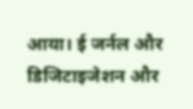आया। ई जर्नल और डिजिटाइजेशन और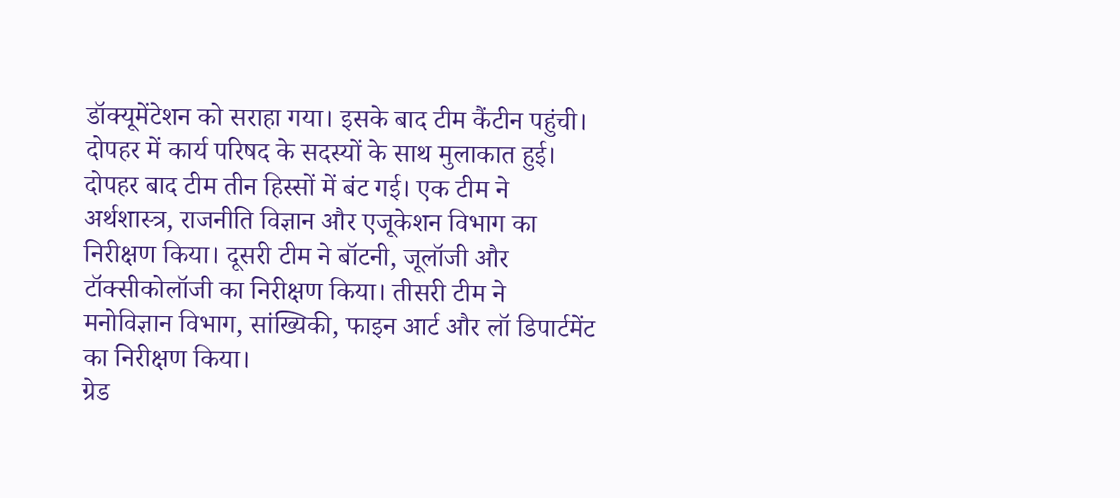डॉक्यूमेंटेशन को सराहा गया। इसके बाद टीम कैंटीन पहुंची। दोपहर में कार्य परिषद के सदस्यों के साथ मुलाकात हुई। दोपहर बाद टीम तीन हिस्सों में बंट गई। एक टीम ने अर्थशास्त्र, राजनीति विज्ञान और एजूकेशन विभाग का निरीक्षण किया। दूसरी टीम ने बॉटनी, जूलॉजी और टॉक्सीकोलॉजी का निरीक्षण किया। तीसरी टीम ने मनोविज्ञान विभाग, सांख्यिकी, फाइन आर्ट और लॉ डिपार्टमेंट का निरीक्षण किया।
ग्रेड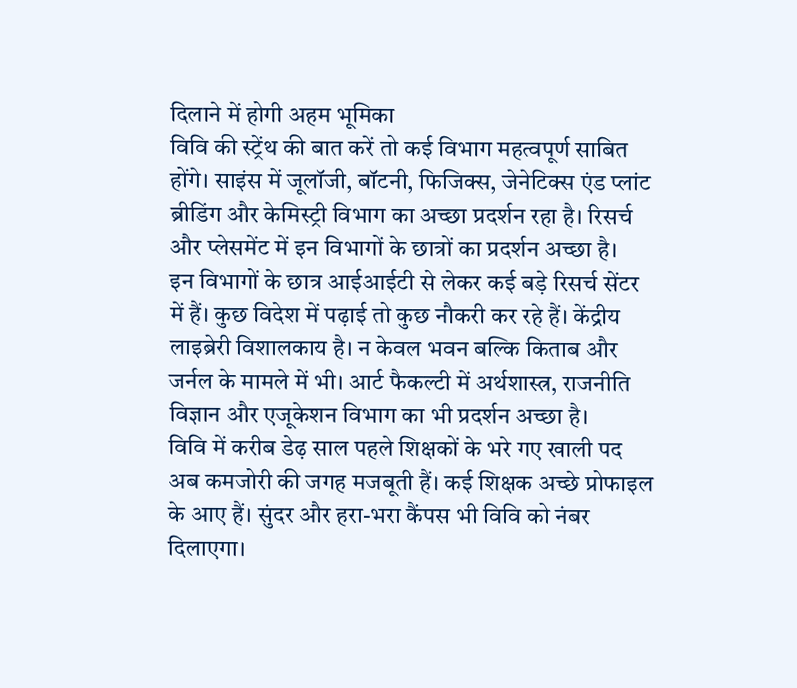दिलाने में होगी अहम भूमिका
विवि की स्ट्रेंथ की बात करें तो कई विभाग महत्वपूर्ण साबित होंगे। साइंस में जूलॉजी, बॉटनी, फिजिक्स, जेनेटिक्स एंड प्लांट ब्रीडिंग और केमिस्ट्री विभाग का अच्छा प्रदर्शन रहा है। रिसर्च और प्लेसमेंट में इन विभागों के छात्रों का प्रदर्शन अच्छा है।
इन विभागों के छात्र आईआईटी से लेकर कई बड़े रिसर्च सेंटर में हैं। कुछ विदेश में पढ़ाई तो कुछ नौकरी कर रहे हैं। केंद्रीय लाइब्रेरी विशालकाय है। न केवल भवन बल्कि किताब और जर्नल के मामले में भी। आर्ट फैकल्टी में अर्थशास्त्र, राजनीति विज्ञान और एजूकेशन विभाग का भी प्रदर्शन अच्छा है।
विवि में करीब डेढ़ साल पहले शिक्षकों के भरे गए खाली पद अब कमजोरी की जगह मजबूती हैं। कई शिक्षक अच्छे प्रोफाइल के आए हैं। सुंदर और हरा-भरा कैंपस भी विवि को नंबर दिलाएगा।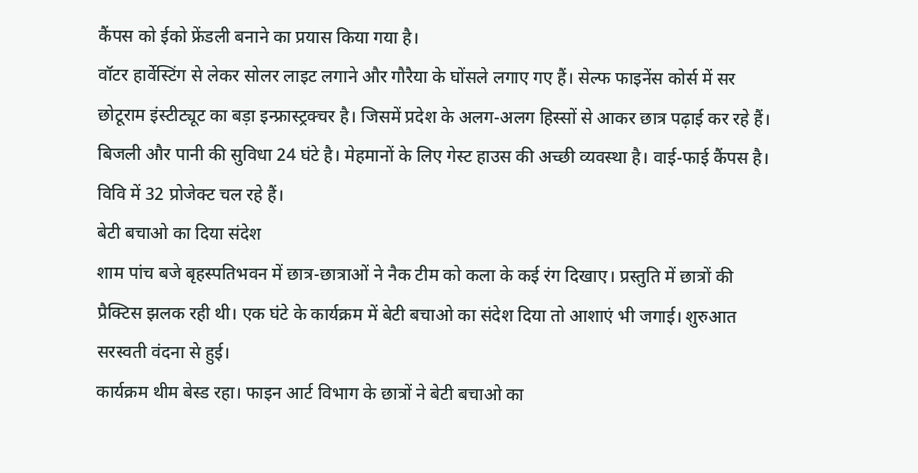कैंपस को ईको फ्रेंडली बनाने का प्रयास किया गया है।
वॉटर हार्वेस्टिंग से लेकर सोलर लाइट लगाने और गौरैया के घोंसले लगाए गए हैं। सेल्फ फाइनेंस कोर्स में सर छोटूराम इंस्टीट्यूट का बड़ा इन्फ्रास्ट्रक्चर है। जिसमें प्रदेश के अलग-अलग हिस्सों से आकर छात्र पढ़ाई कर रहे हैं। बिजली और पानी की सुविधा 24 घंटे है। मेहमानों के लिए गेस्ट हाउस की अच्छी व्यवस्था है। वाई-फाई कैंपस है। विवि में 32 प्रोजेक्ट चल रहे हैं।
बेटी बचाओ का दिया संदेश
शाम पांच बजे बृहस्पतिभवन में छात्र-छात्राओं ने नैक टीम को कला के कई रंग दिखाए। प्रस्तुति में छात्रों की प्रैक्टिस झलक रही थी। एक घंटे के कार्यक्रम में बेटी बचाओ का संदेश दिया तो आशाएं भी जगाई। शुरुआत सरस्वती वंदना से हुई।
कार्यक्रम थीम बेस्ड रहा। फाइन आर्ट विभाग के छात्रों ने बेटी बचाओ का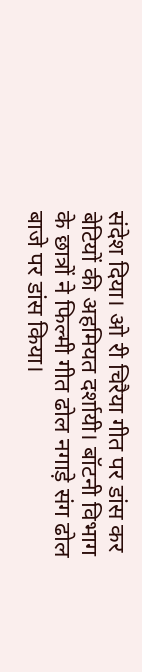संदेश दिया। ओ री चिरैया गीत पर डांस कर बेटियों की अहमियत दर्शायी। बॉटनी विभाग के छात्रों ने फिल्मी गीत ढोल नगाड़े संग ढोल बाजे पर डांस किया।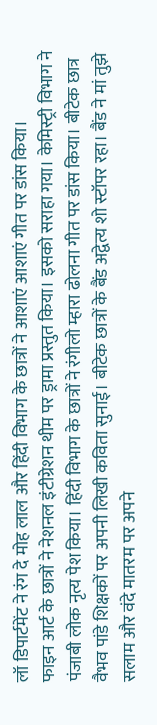लॉ डिपार्टमेंट ने रंग दे मोह लाल और हिंदी विभाग के छात्रों ने आशाएं आशाएं गीत पर डांस किया।
फाइन आर्ट के छात्रों ने नेशनल इंटीग्रेशन थीम पर ड्रामा प्रस्तुत किया। इसको सराहा गया। केमिस्ट्री विभाग ने पंजाबी लोक नृत्य पेश किया। हिंदी विभाग के छात्रों ने रंगीलो म्हारा ढोलना गीत पर डांस किया। बीटेक छात्र वैभव पांडे शिक्षकों पर अपनी लिखी कविता सुनाई। बीटेक छात्रों के बैंड अद्वेत्य शो स्टॉपर रहा। बैंड ने मां तुझे सलाम और वंदे मातरम पर अपने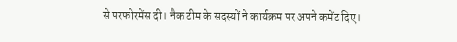से परफोरमेंस दी। नैक टीम के सदस्यों ने कार्यक्रम पर अपने कमेंट दिए।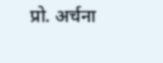प्रो. अर्चना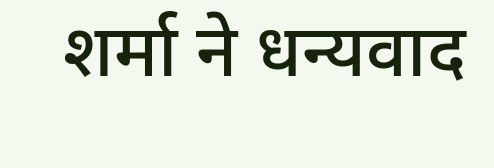शर्मा ने धन्यवाद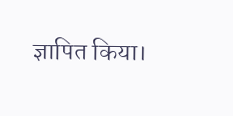ज्ञापित किया।